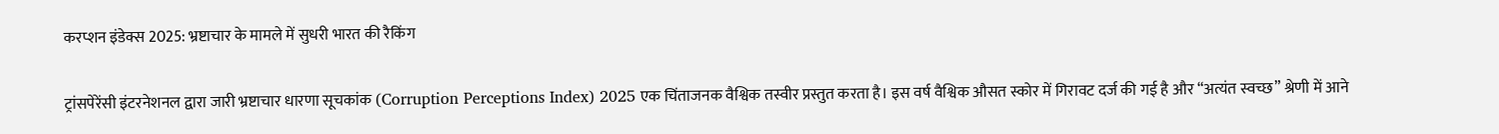करप्शन इंडेक्स 2025: भ्रष्टाचार के मामले में सुधरी भारत की रैकिंग

ट्रांसपेरेंसी इंटरनेशनल द्वारा जारी भ्रष्टाचार धारणा सूचकांक (Corruption Perceptions Index) 2025 एक चिंताजनक वैश्विक तस्वीर प्रस्तुत करता है। इस वर्ष वैश्विक औसत स्कोर में गिरावट दर्ज की गई है और “अत्यंत स्वच्छ” श्रेणी में आने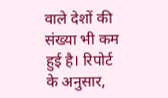वाले देशों की संख्या भी कम हुई है। रिपोर्ट के अनुसार,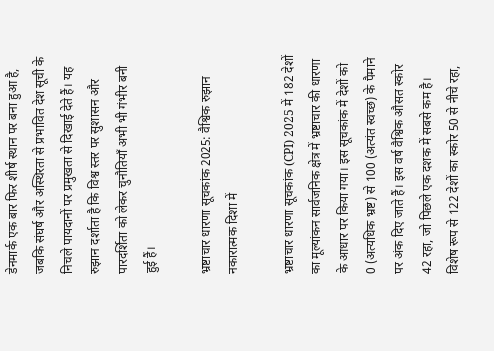डेनमार्क एक बार फिर शीर्ष स्थान पर बना हुआ है, जबकि संघर्ष और अस्थिरता से प्रभावित देश सूची के निचले पायदानों पर प्रमुखता से दिखाई देते हैं। यह रुझान दर्शाता है कि विश्व स्तर पर सुशासन और पारदर्शिता को लेकर चुनौतियाँ अभी भी गंभीर बनी हुई हैं।

भ्रष्टाचार धारणा सूचकांक 2025: वैश्विक रुझान नकारात्मक दिशा में

भ्रष्टाचार धारणा सूचकांक (CPI) 2025 में 182 देशों का मूल्यांकन सार्वजनिक क्षेत्र में भ्रष्टाचार की धारणा के आधार पर किया गया। इस सूचकांक में देशों को 0 (अत्यधिक भ्रष्ट) से 100 (अत्यंत स्वच्छ) के पैमाने पर अंक दिए जाते हैं। इस वर्ष वैश्विक औसत स्कोर 42 रहा, जो पिछले एक दशक में सबसे कम है। विशेष रूप से 122 देशों का स्कोर 50 से नीचे रहा,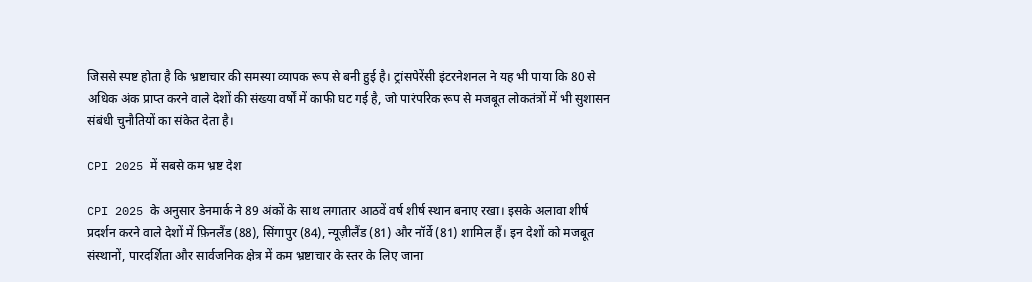जिससे स्पष्ट होता है कि भ्रष्टाचार की समस्या व्यापक रूप से बनी हुई है। ट्रांसपेरेंसी इंटरनेशनल ने यह भी पाया कि 80 से अधिक अंक प्राप्त करने वाले देशों की संख्या वर्षों में काफी घट गई है, जो पारंपरिक रूप से मजबूत लोकतंत्रों में भी सुशासन संबंधी चुनौतियों का संकेत देता है।

CPI 2025 में सबसे कम भ्रष्ट देश

CPI 2025 के अनुसार डेनमार्क ने 89 अंकों के साथ लगातार आठवें वर्ष शीर्ष स्थान बनाए रखा। इसके अलावा शीर्ष प्रदर्शन करने वाले देशों में फ़िनलैंड (88), सिंगापुर (84), न्यूज़ीलैंड (81) और नॉर्वे (81) शामिल हैं। इन देशों को मजबूत संस्थानों, पारदर्शिता और सार्वजनिक क्षेत्र में कम भ्रष्टाचार के स्तर के लिए जाना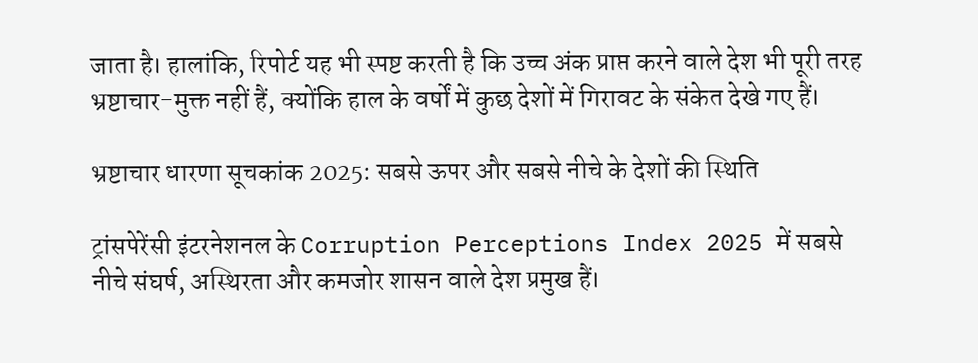जाता है। हालांकि, रिपोर्ट यह भी स्पष्ट करती है कि उच्च अंक प्राप्त करने वाले देश भी पूरी तरह भ्रष्टाचार-मुक्त नहीं हैं, क्योंकि हाल के वर्षों में कुछ देशों में गिरावट के संकेत देखे गए हैं।

भ्रष्टाचार धारणा सूचकांक 2025: सबसे ऊपर और सबसे नीचे के देशों की स्थिति

ट्रांसपेरेंसी इंटरनेशनल के Corruption Perceptions Index 2025 में सबसे नीचे संघर्ष, अस्थिरता और कमजोर शासन वाले देश प्रमुख हैं।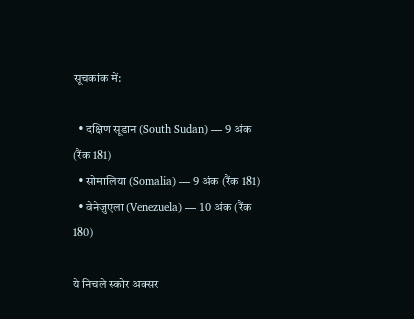सूचकांक में:

  • दक्षिण सूडान (South Sudan) — 9 अंक (रैंक 181)
  • सोमालिया (Somalia) — 9 अंक (रैंक 181)
  • वेनेज़ुएला (Venezuela) — 10 अंक (रैंक 180)

ये निचले स्कोर अक्सर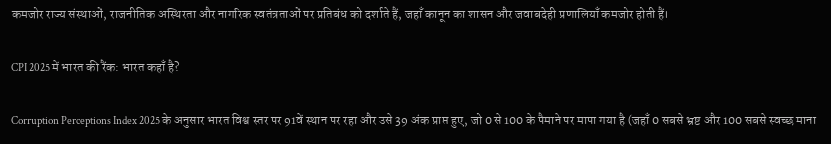कमजोर राज्य संस्थाओं, राजनीतिक अस्थिरता और नागरिक स्वतंत्रताओं पर प्रतिबंध को दर्शाते हैं, जहाँ कानून का शासन और जवाबदेही प्रणालियाँ कमजोर होती हैं।

CPI 2025 में भारत की रैंक: भारत कहाँ है?

Corruption Perceptions Index 2025 के अनुसार भारत विश्व स्तर पर 91वें स्थान पर रहा और उसे 39 अंक प्राप्त हुए, जो 0 से 100 के पैमाने पर मापा गया है (जहाँ 0 सबसे भ्रष्ट और 100 सबसे स्वच्छ माना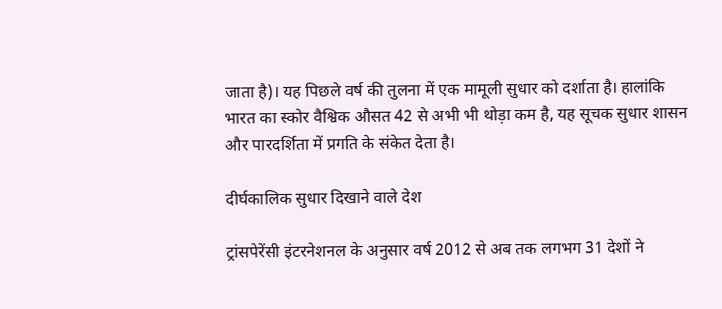जाता है)। यह पिछले वर्ष की तुलना में एक मामूली सुधार को दर्शाता है। हालांकि भारत का स्कोर वैश्विक औसत 42 से अभी भी थोड़ा कम है, यह सूचक सुधार शासन और पारदर्शिता में प्रगति के संकेत देता है।

दीर्घकालिक सुधार दिखाने वाले देश

ट्रांसपेरेंसी इंटरनेशनल के अनुसार वर्ष 2012 से अब तक लगभग 31 देशों ने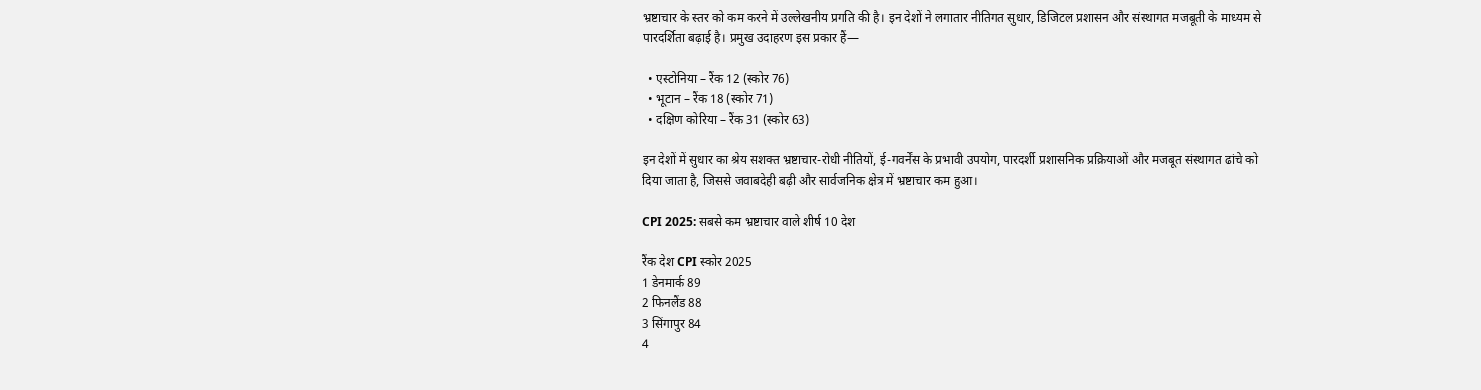भ्रष्टाचार के स्तर को कम करने में उल्लेखनीय प्रगति की है। इन देशों ने लगातार नीतिगत सुधार, डिजिटल प्रशासन और संस्थागत मजबूती के माध्यम से पारदर्शिता बढ़ाई है। प्रमुख उदाहरण इस प्रकार हैं—

  • एस्टोनिया – रैंक 12 (स्कोर 76)
  • भूटान – रैंक 18 (स्कोर 71)
  • दक्षिण कोरिया – रैंक 31 (स्कोर 63)

इन देशों में सुधार का श्रेय सशक्त भ्रष्टाचार-रोधी नीतियों, ई-गवर्नेंस के प्रभावी उपयोग, पारदर्शी प्रशासनिक प्रक्रियाओं और मजबूत संस्थागत ढांचे को दिया जाता है, जिससे जवाबदेही बढ़ी और सार्वजनिक क्षेत्र में भ्रष्टाचार कम हुआ।

CPI 2025: सबसे कम भ्रष्टाचार वाले शीर्ष 10 देश

रैंक देश CPI स्कोर 2025
1 डेनमार्क 89
2 फिनलैंड 88
3 सिंगापुर 84
4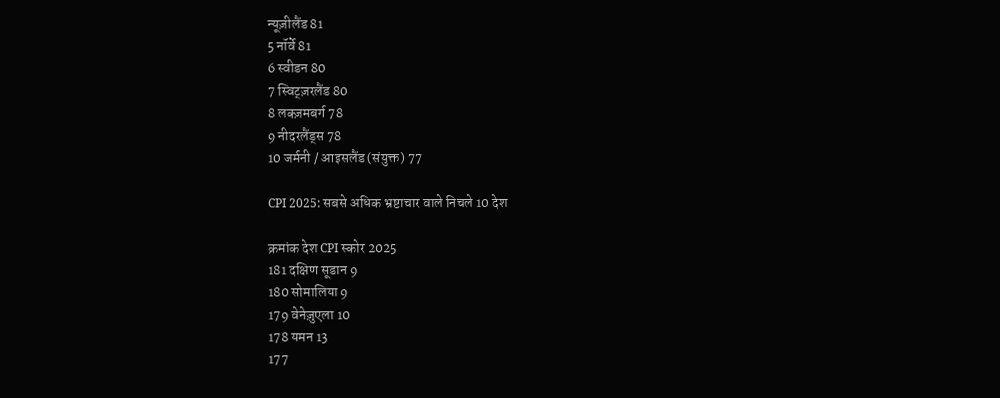न्यूज़ीलैंड 81
5 नॉर्वे 81
6 स्वीडन 80
7 स्विट्ज़रलैंड 80
8 लक्ज़मबर्ग 78
9 नीदरलैंड्स 78
10 जर्मनी / आइसलैंड (संयुक्त) 77

CPI 2025: सबसे अधिक भ्रष्टाचार वाले निचले 10 देश

क्रमांक देश CPI स्कोर 2025
181 दक्षिण सूडान 9
180 सोमालिया 9
179 वेनेज़ुएला 10
178 यमन 13
177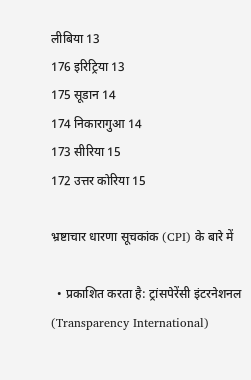लीबिया 13
176 इरिट्रिया 13
175 सूडान 14
174 निकारागुआ 14
173 सीरिया 15
172 उत्तर कोरिया 15

भ्रष्टाचार धारणा सूचकांक (CPI) के बारे में

  • प्रकाशित करता है: ट्रांसपेरेंसी इंटरनेशनल (Transparency International)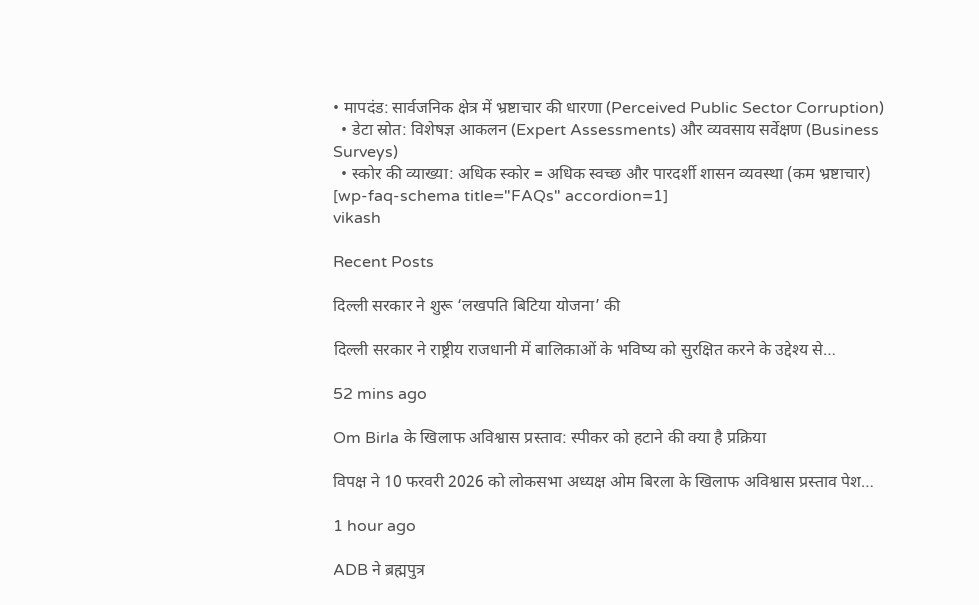• मापदंड: सार्वजनिक क्षेत्र में भ्रष्टाचार की धारणा (Perceived Public Sector Corruption)
  • डेटा स्रोत: विशेषज्ञ आकलन (Expert Assessments) और व्यवसाय सर्वेक्षण (Business Surveys)
  • स्कोर की व्याख्या: अधिक स्कोर = अधिक स्वच्छ और पारदर्शी शासन व्यवस्था (कम भ्रष्टाचार)
[wp-faq-schema title="FAQs" accordion=1]
vikash

Recent Posts

दिल्ली सरकार ने शुरू ‘लखपति बिटिया योजना’ की

दिल्ली सरकार ने राष्ट्रीय राजधानी में बालिकाओं के भविष्य को सुरक्षित करने के उद्देश्य से…

52 mins ago

Om Birla के खिलाफ अविश्वास प्रस्ताव: स्पीकर को हटाने की क्या है प्रक्रिया

विपक्ष ने 10 फरवरी 2026 को लोकसभा अध्यक्ष ओम बिरला के खिलाफ अविश्वास प्रस्ताव पेश…

1 hour ago

ADB ने ब्रह्मपुत्र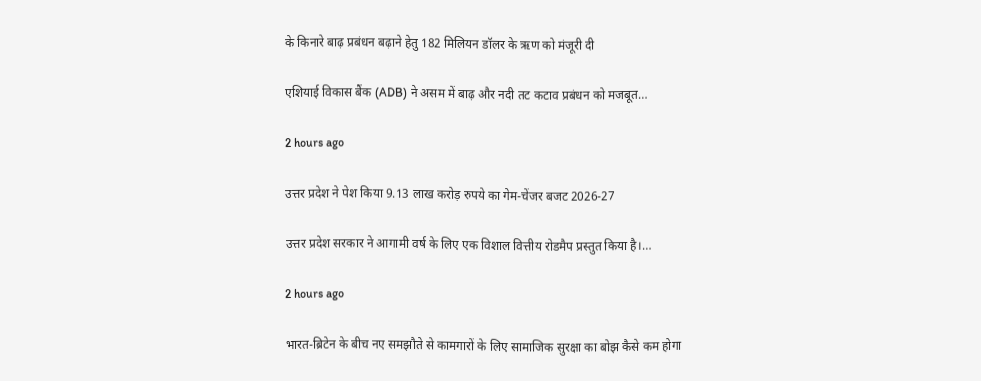के किनारे बाढ़ प्रबंधन बढ़ाने हेतु 182 मिलियन डॉलर के ऋण को मंजूरी दी

एशियाई विकास बैंक (ADB) ने असम में बाढ़ और नदी तट कटाव प्रबंधन को मजबूत…

2 hours ago

उत्तर प्रदेश ने पेश किया 9.13 लाख करोड़ रुपये का गेम-चेंजर बजट 2026-27

उत्तर प्रदेश सरकार ने आगामी वर्ष के लिए एक विशाल वित्तीय रोडमैप प्रस्तुत किया है।…

2 hours ago

भारत-ब्रिटेन के बीच नए समझौते से कामगारों के लिए सामाजिक सुरक्षा का बोझ कैसे कम होगा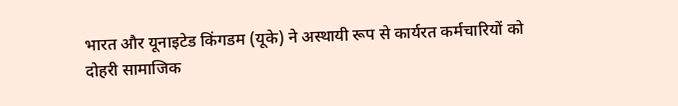भारत और यूनाइटेड किंगडम (यूके) ने अस्थायी रूप से कार्यरत कर्मचारियों को दोहरी सामाजिक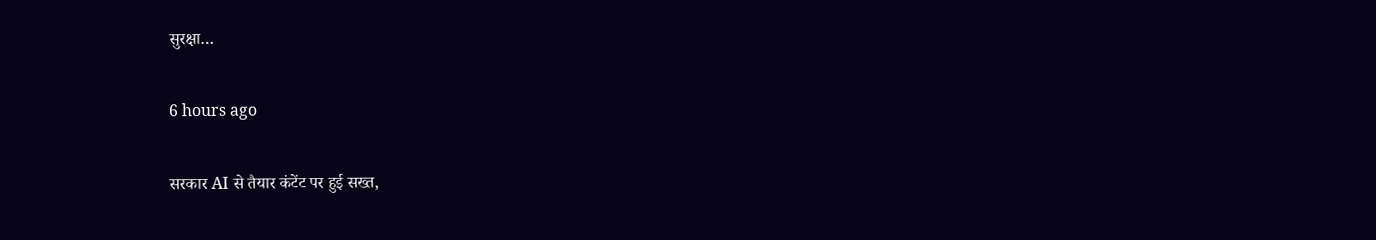सुरक्षा…

6 hours ago

सरकार AI से तैयार कंटेंट पर हुई सख्त,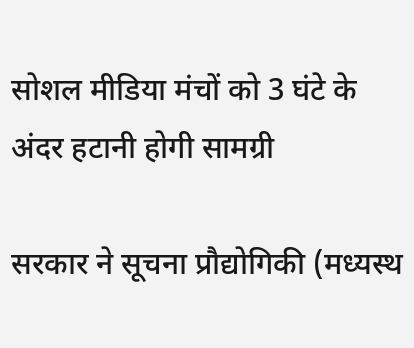सोशल मीडिया मंचों को 3 घंटे के अंदर हटानी होगी सामग्री

सरकार ने सूचना प्रौद्योगिकी (मध्यस्थ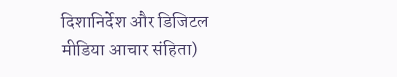दिशानिर्देश और डिजिटल मीडिया आचार संहिता)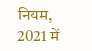नियम, 2021 में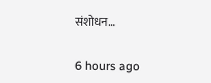संशोधन…

6 hours ago